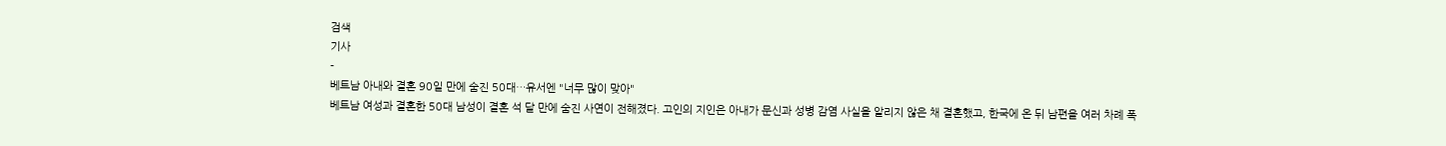검색
기사
-
베트남 아내와 결혼 90일 만에 숨진 50대…유서엔 "너무 많이 맞아"
베트남 여성과 결혼한 50대 남성이 결혼 석 달 만에 숨진 사연이 전해졌다. 고인의 지인은 아내가 문신과 성병 감염 사실을 알리지 않은 채 결혼했고, 한국에 온 뒤 남편을 여러 차례 폭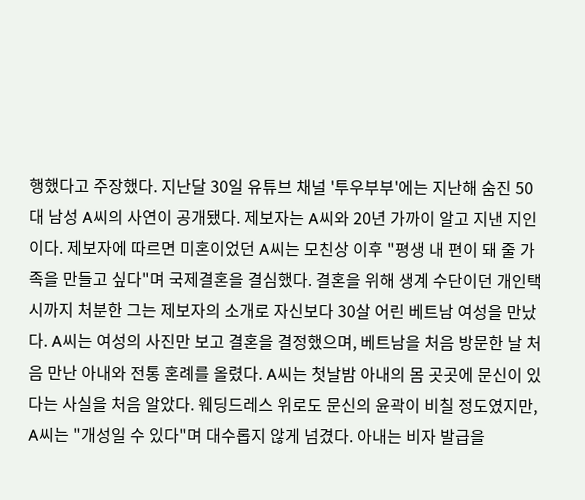행했다고 주장했다. 지난달 30일 유튜브 채널 '투우부부'에는 지난해 숨진 50대 남성 A씨의 사연이 공개됐다. 제보자는 A씨와 20년 가까이 알고 지낸 지인이다. 제보자에 따르면 미혼이었던 A씨는 모친상 이후 "평생 내 편이 돼 줄 가족을 만들고 싶다"며 국제결혼을 결심했다. 결혼을 위해 생계 수단이던 개인택시까지 처분한 그는 제보자의 소개로 자신보다 30살 어린 베트남 여성을 만났다. A씨는 여성의 사진만 보고 결혼을 결정했으며, 베트남을 처음 방문한 날 처음 만난 아내와 전통 혼례를 올렸다. A씨는 첫날밤 아내의 몸 곳곳에 문신이 있다는 사실을 처음 알았다. 웨딩드레스 위로도 문신의 윤곽이 비칠 정도였지만, A씨는 "개성일 수 있다"며 대수롭지 않게 넘겼다. 아내는 비자 발급을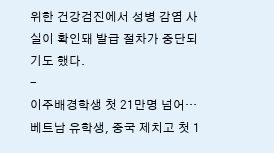위한 건강검진에서 성병 감염 사실이 확인돼 발급 절차가 중단되기도 했다.
-
이주배경학생 첫 21만명 넘어…베트남 유학생, 중국 제치고 첫 1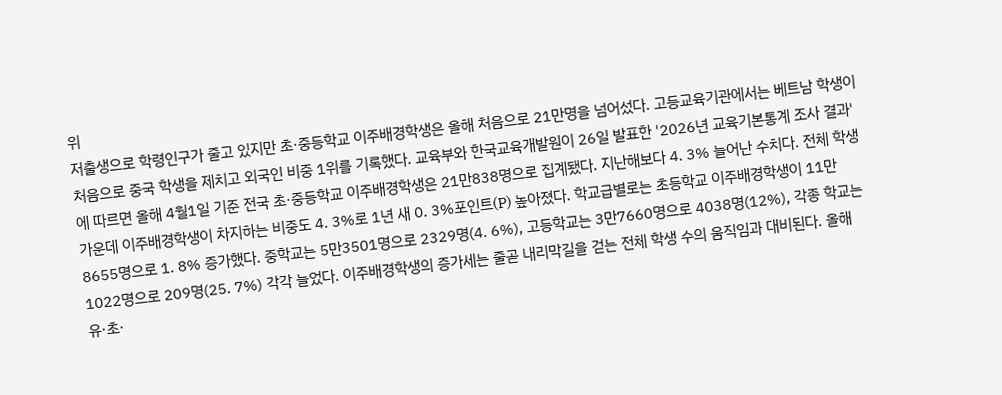위
저출생으로 학령인구가 줄고 있지만 초·중등학교 이주배경학생은 올해 처음으로 21만명을 넘어섰다. 고등교육기관에서는 베트남 학생이 처음으로 중국 학생을 제치고 외국인 비중 1위를 기록했다. 교육부와 한국교육개발원이 26일 발표한 '2026년 교육기본통계 조사 결과'에 따르면 올해 4월1일 기준 전국 초·중등학교 이주배경학생은 21만838명으로 집계됐다. 지난해보다 4. 3% 늘어난 수치다. 전체 학생 가운데 이주배경학생이 차지하는 비중도 4. 3%로 1년 새 0. 3%포인트(P) 높아졌다. 학교급별로는 초등학교 이주배경학생이 11만8655명으로 1. 8% 증가했다. 중학교는 5만3501명으로 2329명(4. 6%), 고등학교는 3만7660명으로 4038명(12%), 각종 학교는 1022명으로 209명(25. 7%) 각각 늘었다. 이주배경학생의 증가세는 줄곧 내리막길을 걷는 전체 학생 수의 움직임과 대비된다. 올해 유·초·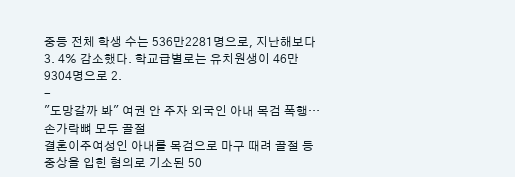중등 전체 학생 수는 536만2281명으로, 지난해보다 3. 4% 감소했다. 학교급별로는 유치원생이 46만9304명으로 2.
-
"도망갈까 봐" 여권 안 주자 외국인 아내 목검 폭행…손가락뼈 모두 골절
결혼이주여성인 아내를 목검으로 마구 때려 골절 등 중상을 입힌 혐의로 기소된 50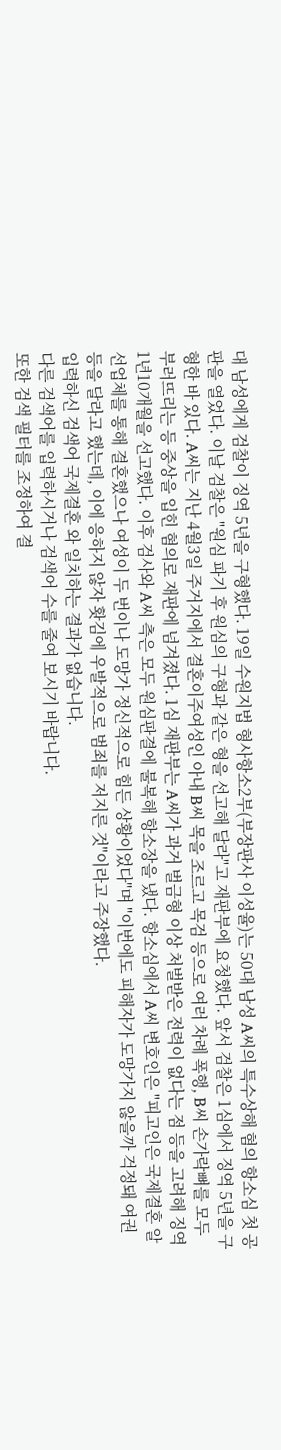대 남성에게 검찰이 징역 5년을 구형했다. 19일 수원지법 형사항소2부(부장판사 이성율)는 50대 남성 A씨의 특수상해 혐의 항소심 첫 공판을 열었다. 이날 검찰은 "원심 파기 후 원심의 구형과 같은 형을 선고해 달라"고 재판부에 요청했다. 앞서 검찰은 1심에서 징역 5년을 구형한 바 있다. A씨는 지난 4월3일 주거지에서 결혼이주여성인 아내 B씨 목을 조르고 목검 등으로 여러 차례 폭행, B씨 손가락뼈를 모두 부러뜨리는 등 중상을 입힌 혐의로 재판에 넘겨졌다. 1심 재판부는 A씨가 과거 벌금형 이상 처벌받은 전력이 없다는 점 등을 고려해 징역 1년10개월을 선고했다. 이후 검사와 A씨 측은 모두 원심판결에 불복해 항소장을 냈다. 항소심에서 A씨 변호인은 "피고인은 국제결혼 알선업체를 통해 결혼했으나 여성이 두 번이나 도망가 정신적으로 힘든 상황이었다"며 "이번에도 피해자가 도망가지 않을까 걱정돼 여권 등을 달라고 했는데, 이에 응하지 않자 홧김에 우발적으로 범죄를 저지른 것"이라고 주장했다.
입력하신 검색어 국제결혼 와 일치하는 결과가 없습니다.
다른 검색어를 입력하시거나 검색어 수를 줄여 보시기 바랍니다.
또한 검색 필터를 조정하여 결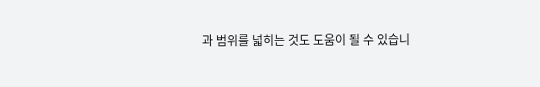과 범위를 넓히는 것도 도움이 될 수 있습니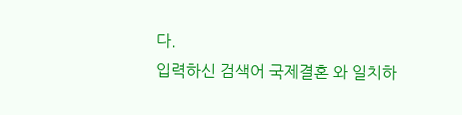다.
입력하신 검색어 국제결혼 와 일치하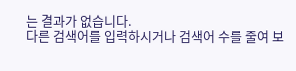는 결과가 없습니다.
다른 검색어를 입력하시거나 검색어 수를 줄여 보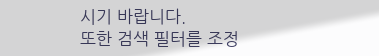시기 바랍니다.
또한 검색 필터를 조정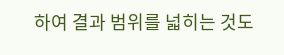하여 결과 범위를 넓히는 것도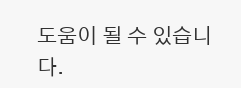도움이 될 수 있습니다.